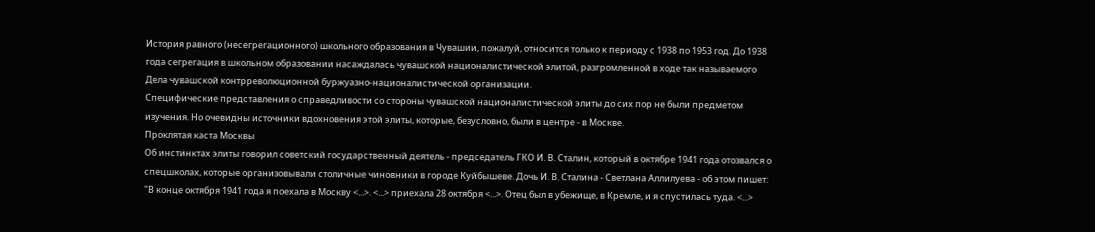История равного (несегрегационного) школьного образования в Чувашии, пожалуй, относится только к периоду с 1938 по 1953 год. До 1938 года сегрегация в школьном образовании насаждалась чувашской националистической элитой, разгромленной в ходе так называемого Дела чувашской контрреволюционной буржуазно-националистической организации.
Специфические представления о справедливости со стороны чувашской националистической элиты до сих пор не были предметом изучения. Но очевидны источники вдохновения этой элиты, которые, безусловно, были в центре - в Москве.
Проклятая каста Москвы
Об инстинктах элиты говорил советский государственный деятель - председатель ГКО И. В. Сталин, который в октябре 1941 года отозвался о спецшколах, которые организовывали столичные чиновники в городе Куйбышеве. Дочь И. В. Сталина - Светлана Аллилуева - об этом пишет:
"В конце октября 1941 года я поехала в Москву <...>. <...> приехала 28 октября <...>. Отец был в убежище, в Кремле, и я спустилась туда. <...>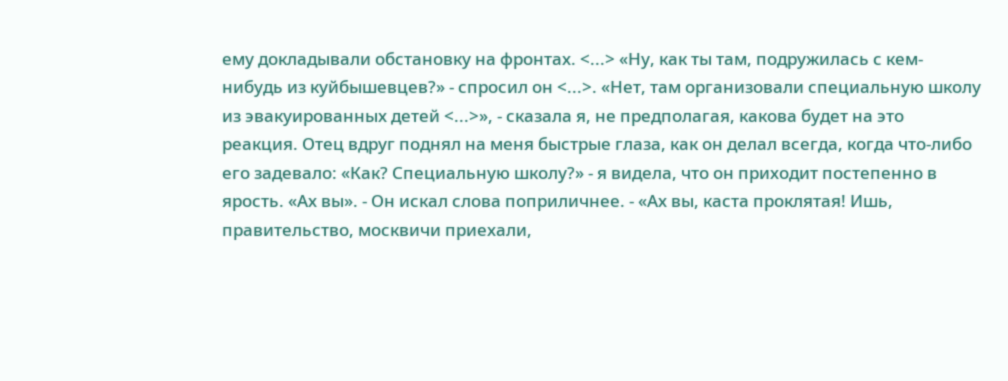ему докладывали обстановку на фронтах. <...> «Ну, как ты там, подружилась с кем-нибудь из куйбышевцев?» - спросил он <...>. «Нет, там организовали специальную школу из эвакуированных детей <...>», - сказала я, не предполагая, какова будет на это реакция. Отец вдруг поднял на меня быстрые глаза, как он делал всегда, когда что-либо его задевало: «Как? Специальную школу?» - я видела, что он приходит постепенно в ярость. «Ах вы». - Он искал слова поприличнее. - «Ах вы, каста проклятая! Ишь, правительство, москвичи приехали,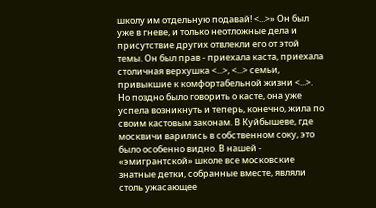школу им отдельную подавай! <...>» Он был уже в гневе, и только неотложные дела и присутствие других отвлекли его от этой темы. Он был прав - приехала каста, приехала столичная верхушка <...>, <...> семьи, привыкшие к комфортабельной жизни <...>. Но поздно было говорить о касте, она уже успела возникнуть и теперь, конечно, жила по своим кастовым законам. В Куйбышеве, где москвичи варились в собственном соку, это было особенно видно. В нашей - «эмигрантской» школе все московские знатные детки, собранные вместе, являли столь ужасающее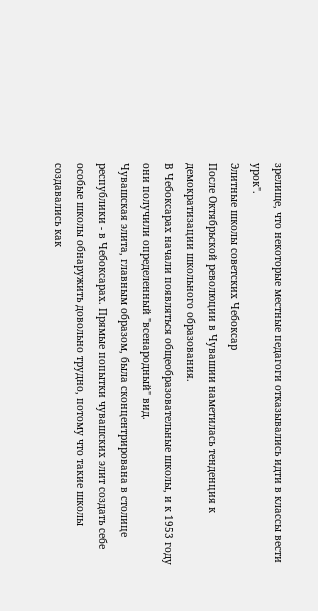зрелище, что некоторые местные педагоги отказывались идти в классы вести урок".
Элитные школы советских Чебоксар
После Октябрьской революции в Чувашии наметилась тенденция к демократизации школьного образования.
В Чебоксарах начали появляться общеобразовательные школы, и к 1953 году они получили определенный "всенародный" вид.
Чувашская элита, главным образом, была сконцентрирована в столице республики - в Чебоксарах. Прямые попытки чувашских элит создать себе особые школы обнаружить довольно трудно, потому что такие школы создавались как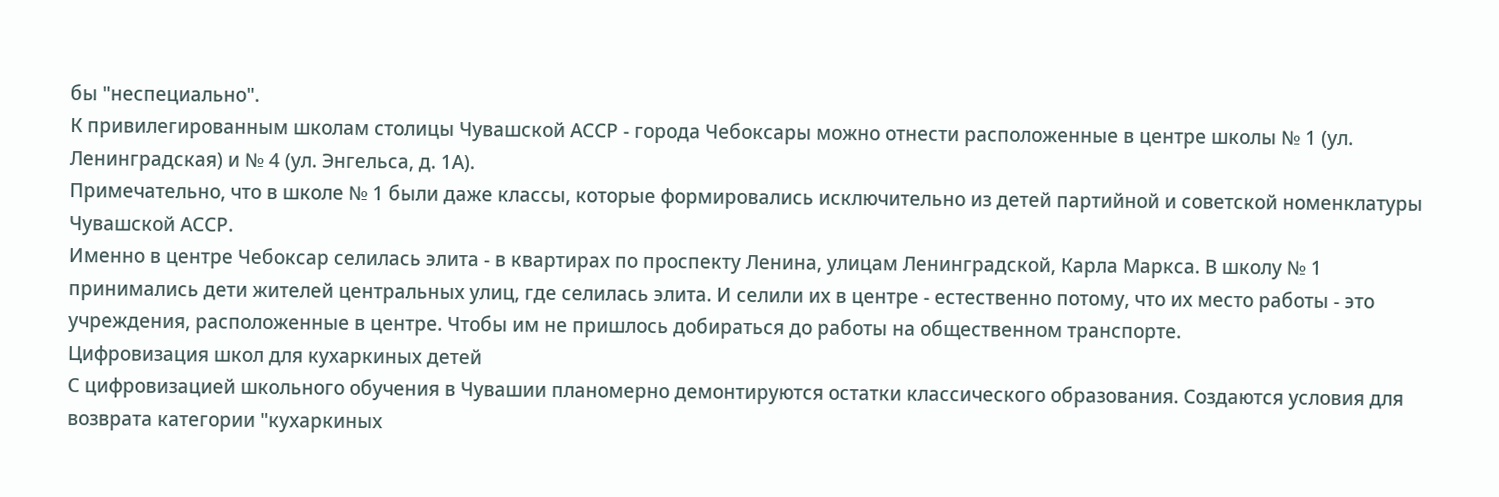бы "неспециально".
К привилегированным школам столицы Чувашской АССР - города Чебоксары можно отнести расположенные в центре школы № 1 (ул. Ленинградская) и № 4 (ул. Энгельса, д. 1А).
Примечательно, что в школе № 1 были даже классы, которые формировались исключительно из детей партийной и советской номенклатуры Чувашской АССР.
Именно в центре Чебоксар селилась элита - в квартирах по проспекту Ленина, улицам Ленинградской, Карла Маркса. В школу № 1 принимались дети жителей центральных улиц, где селилась элита. И селили их в центре - естественно потому, что их место работы - это учреждения, расположенные в центре. Чтобы им не пришлось добираться до работы на общественном транспорте.
Цифровизация школ для кухаркиных детей
С цифровизацией школьного обучения в Чувашии планомерно демонтируются остатки классического образования. Создаются условия для возврата категории "кухаркиных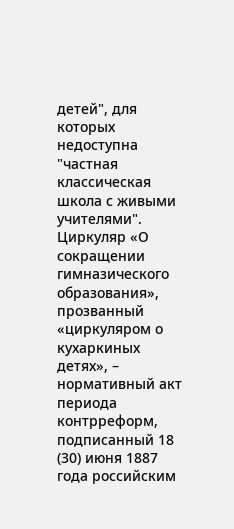детей", для которых недоступна "частная классическая школа с живыми учителями".
Циркуляр «О сокращении гимназического образования», прозванный «циркуляром о кухаркиных детях», – нормативный акт периода контрреформ, подписанный 18 (30) июня 1887 года российским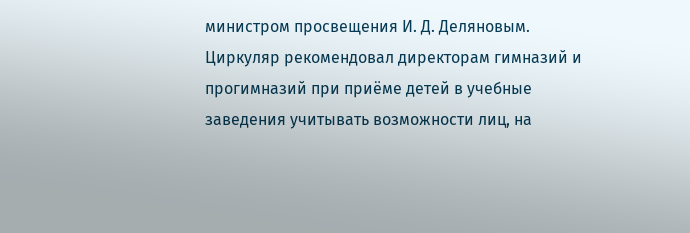министром просвещения И. Д. Деляновым. Циркуляр рекомендовал директорам гимназий и прогимназий при приёме детей в учебные заведения учитывать возможности лиц, на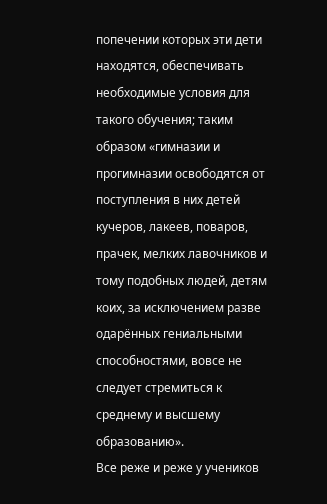попечении которых эти дети находятся, обеспечивать необходимые условия для такого обучения; таким образом «гимназии и прогимназии освободятся от поступления в них детей кучеров, лакеев, поваров, прачек, мелких лавочников и тому подобных людей, детям коих, за исключением разве одарённых гениальными способностями, вовсе не следует стремиться к среднему и высшему образованию».
Все реже и реже у учеников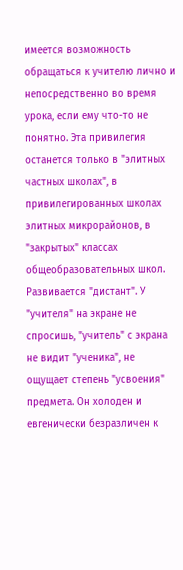имеется возможность обращаться к учителю лично и непосредственно во время урока, если ему что-то не понятно. Эта привилегия останется только в "элитных частных школах", в привилегированных школах элитных микрорайонов, в "закрытых" классах общеобразовательных школ. Развивается "дистант". У "учителя" на экране не спросишь, "учитель" с экрана не видит "ученика", не ощущает степень "усвоения" предмета. Он холоден и евгенически безразличен к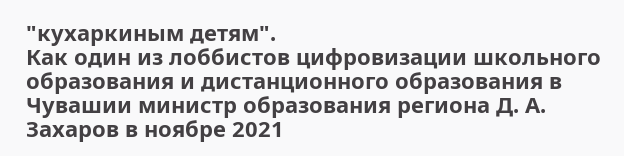"кухаркиным детям".
Как один из лоббистов цифровизации школьного образования и дистанционного образования в Чувашии министр образования региона Д. А. Захаров в ноябре 2021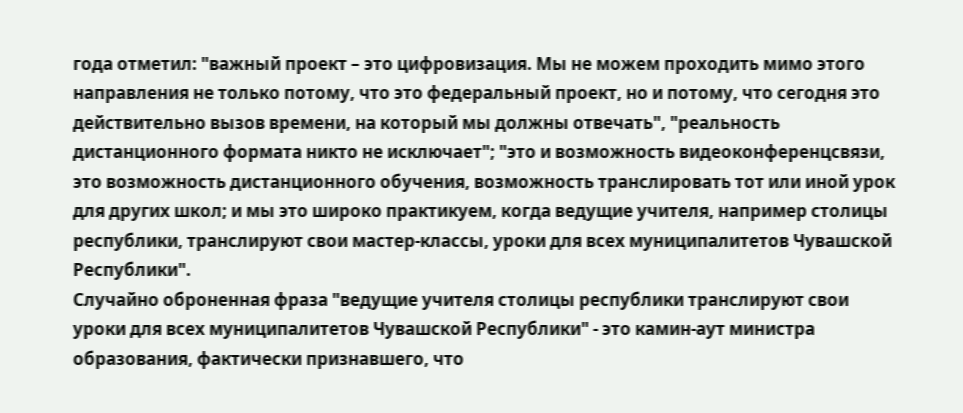года отметил: "важный проект – это цифровизация. Мы не можем проходить мимо этого направления не только потому, что это федеральный проект, но и потому, что сегодня это действительно вызов времени, на который мы должны отвечать", "реальность дистанционного формата никто не исключает"; "это и возможность видеоконференцсвязи, это возможность дистанционного обучения, возможность транслировать тот или иной урок для других школ; и мы это широко практикуем, когда ведущие учителя, например столицы республики, транслируют свои мастер-классы, уроки для всех муниципалитетов Чувашской Республики".
Случайно оброненная фраза "ведущие учителя столицы республики транслируют свои уроки для всех муниципалитетов Чувашской Республики" - это камин-аут министра образования, фактически признавшего, что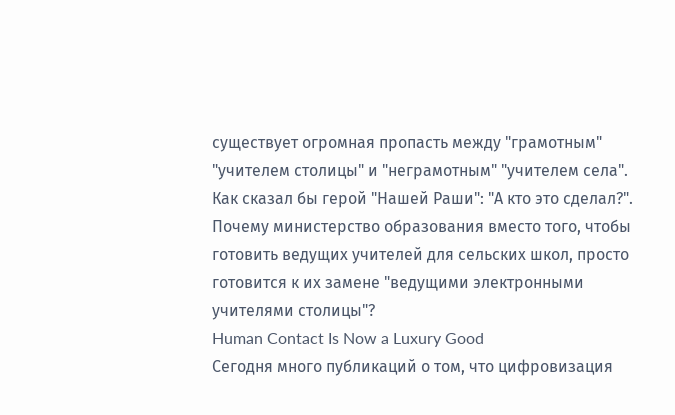существует огромная пропасть между "грамотным" "учителем столицы" и "неграмотным" "учителем села". Как сказал бы герой "Нашей Раши": "А кто это сделал?". Почему министерство образования вместо того, чтобы готовить ведущих учителей для сельских школ, просто готовится к их замене "ведущими электронными учителями столицы"?
Human Contact Is Now a Luxury Good
Сегодня много публикаций о том, что цифровизация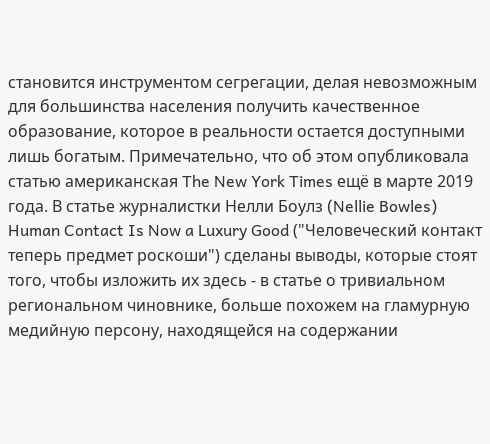становится инструментом сегрегации, делая невозможным для большинства населения получить качественное образование, которое в реальности остается доступными лишь богатым. Примечательно, что об этом опубликовала статью американская The New York Times ещё в марте 2019 года. В статье журналистки Нелли Боулз (Nellie Bowles) Human Contact Is Now a Luxury Good ("Человеческий контакт теперь предмет роскоши") сделаны выводы, которые стоят того, чтобы изложить их здесь - в статье о тривиальном региональном чиновнике, больше похожем на гламурную медийную персону, находящейся на содержании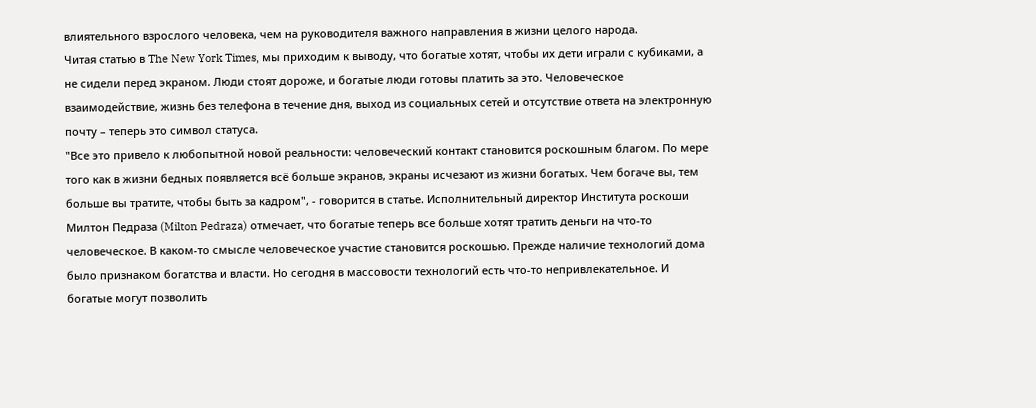влиятельного взрослого человека, чем на руководителя важного направления в жизни целого народа.
Читая статью в The New York Times, мы приходим к выводу, что богатые хотят, чтобы их дети играли с кубиками, а не сидели перед экраном. Люди стоят дороже, и богатые люди готовы платить за это. Человеческое взаимодействие, жизнь без телефона в течение дня, выход из социальных сетей и отсутствие ответа на электронную почту – теперь это символ статуса.
"Все это привело к любопытной новой реальности: человеческий контакт становится роскошным благом. По мере того как в жизни бедных появляется всё больше экранов, экраны исчезают из жизни богатых. Чем богаче вы, тем больше вы тратите, чтобы быть за кадром", - говорится в статье. Исполнительный директор Института роскоши Милтон Педраза (Milton Pedraza) отмечает, что богатые теперь все больше хотят тратить деньги на что-то человеческое. В каком-то смысле человеческое участие становится роскошью. Прежде наличие технологий дома было признаком богатства и власти. Но сегодня в массовости технологий есть что-то непривлекательное. И богатые могут позволить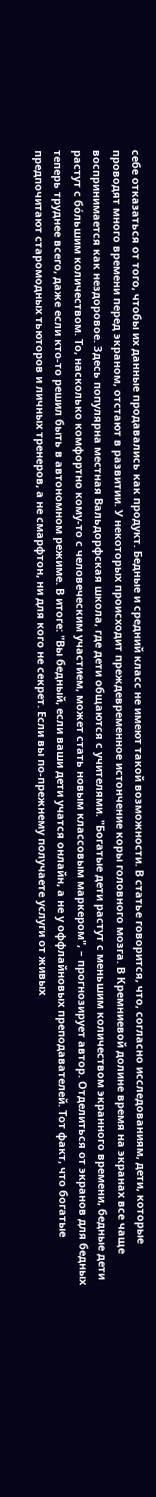себе отказаться от того, чтобы их данные продавались как продукт. Бедные и средний класс не имеют такой возможности. В статье говорится, что, согласно исследованиям, дети, которые проводят много времени перед экраном, отстают в развитии. У некоторых происходит преждевременное истончение коры головного мозга. В Кремниевой долине время на экранах все чаще воспринимается как нездоровое. Здесь популярна местная Вальдорфская школа, где дети общаются с учителями. "Богатые дети растут с меньшим количеством экранного времени, бедные дети растут с бóльшим количеством. То, насколько комфортно кому-то с человеческим участием, может стать новым классовым маркером", – прогнозирует автор. Отделиться от экранов для бедных теперь труднее всего, даже если кто-то решил быть в автономном режиме. В итоге: "Вы бедный, если ваши дети учатся онлайн, а не у оффлайновых преподавателей. Тот факт, что богатые предпочитают старомодных тьюторов и личных тренеров, а не смарфтон, ни для кого не секрет. Если вы по-прежнему получаете услуги от живых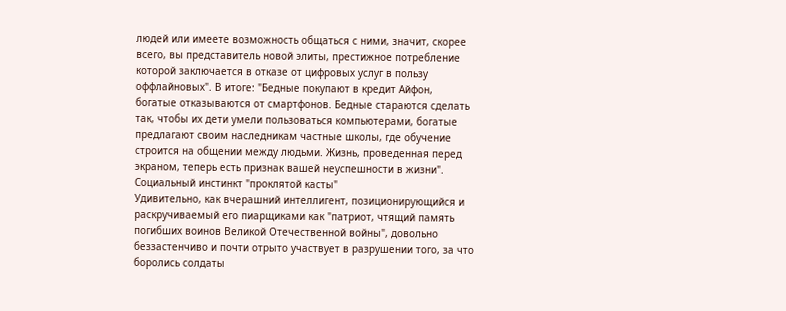людей или имеете возможность общаться с ними, значит, скорее всего, вы представитель новой элиты, престижное потребление которой заключается в отказе от цифровых услуг в пользу оффлайновых". В итоге: "Бедные покупают в кредит Айфон, богатые отказываются от смартфонов. Бедные стараются сделать так, чтобы их дети умели пользоваться компьютерами, богатые предлагают своим наследникам частные школы, где обучение строится на общении между людьми. Жизнь, проведенная перед экраном, теперь есть признак вашей неуспешности в жизни".
Социальный инстинкт "проклятой касты"
Удивительно, как вчерашний интеллигент, позиционирующийся и раскручиваемый его пиарщиками как "патриот, чтящий память погибших воинов Великой Отечественной войны", довольно беззастенчиво и почти отрыто участвует в разрушении того, за что боролись солдаты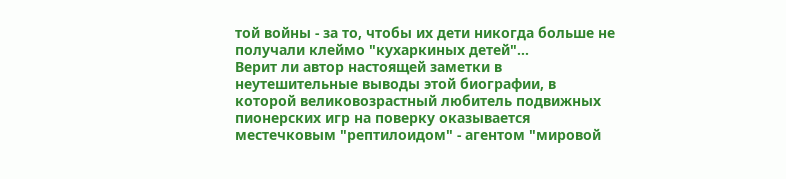той войны - за то, чтобы их дети никогда больше не получали клеймо "кухаркиных детей"...
Верит ли автор настоящей заметки в неутешительные выводы этой биографии, в которой великовозрастный любитель подвижных пионерских игр на поверку оказывается местечковым "рептилоидом" - агентом "мировой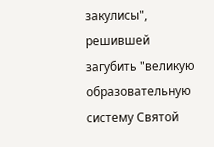закулисы", решившей загубить "великую образовательную систему Святой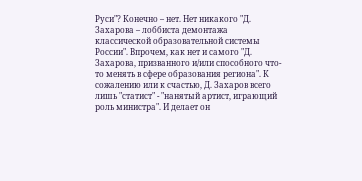Руси"? Конечно – нет. Нет никакого "Д. Захарова – лоббиста демонтажа классической образовательной системы России". Впрочем, как нет и самого "Д. Захарова, призванного и/или способного что-то менять в сфере образования региона". К сожалению или к счастью, Д. Захаров всего лишь "статист" - "нанятый артист, играющий роль министра". И делает он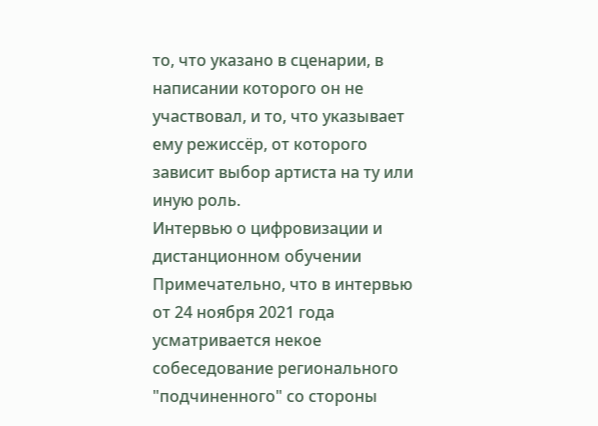то, что указано в сценарии, в написании которого он не участвовал, и то, что указывает ему режиссёр, от которого зависит выбор артиста на ту или иную роль.
Интервью о цифровизации и дистанционном обучении
Примечательно, что в интервью от 24 ноября 2021 года усматривается некое собеседование регионального "подчиненного" со стороны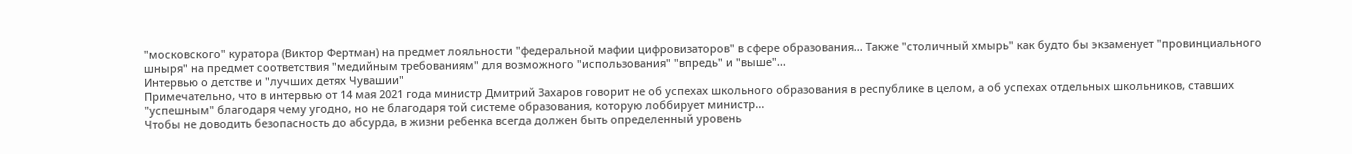"московского" куратора (Виктор Фертман) на предмет лояльности "федеральной мафии цифровизаторов" в сфере образования... Также "столичный хмырь" как будто бы экзаменует "провинциального шныря" на предмет соответствия "медийным требованиям" для возможного "использования" "впредь" и "выше"...
Интервью о детстве и "лучших детях Чувашии"
Примечательно, что в интервью от 14 мая 2021 года министр Дмитрий Захаров говорит не об успехах школьного образования в республике в целом, а об успехах отдельных школьников, ставших "успешным" благодаря чему угодно, но не благодаря той системе образования, которую лоббирует министр...
Чтобы не доводить безопасность до абсурда, в жизни ребенка всегда должен быть определенный уровень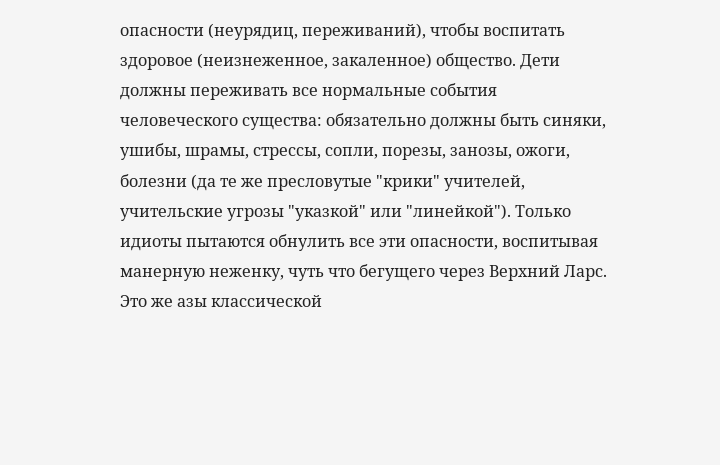опасности (неурядиц, переживаний), чтобы воспитать здоровое (неизнеженное, закаленное) общество. Дети должны переживать все нормальные события человеческого существа: обязательно должны быть синяки, ушибы, шрамы, стрессы, сопли, порезы, занозы, ожоги, болезни (да те же пресловутые "крики" учителей, учительские угрозы "указкой" или "линейкой"). Только идиоты пытаются обнулить все эти опасности, воспитывая манерную неженку, чуть что бегущего через Верхний Ларс. Это же азы классической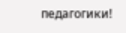педагогики!